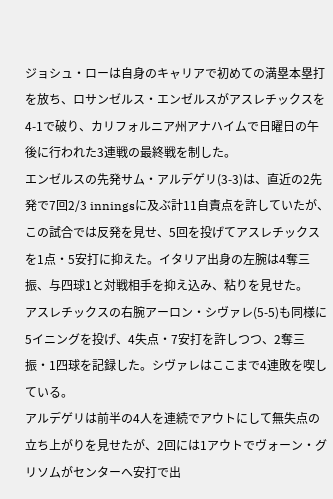ジョシュ・ローは自身のキャリアで初めての満塁本塁打を放ち、ロサンゼルス・エンゼルスがアスレチックスを4-1で破り、カリフォルニア州アナハイムで日曜日の午後に行われた3連戦の最終戦を制した。
エンゼルスの先発サム・アルデゲリ(3-3)は、直近の2先発で7回2/3 inningsに及ぶ計11自責点を許していたが、この試合では反発を見せ、5回を投げてアスレチックスを1点・5安打に抑えた。イタリア出身の左腕は4奪三振、与四球1と対戦相手を抑え込み、粘りを見せた。
アスレチックスの右腕アーロン・シヴァレ(5-5)も同様に5イニングを投げ、4失点・7安打を許しつつ、2奪三振・1四球を記録した。シヴァレはここまで4連敗を喫している。
アルデゲリは前半の4人を連続でアウトにして無失点の立ち上がりを見せたが、2回には1アウトでヴォーン・グリソムがセンターへ安打で出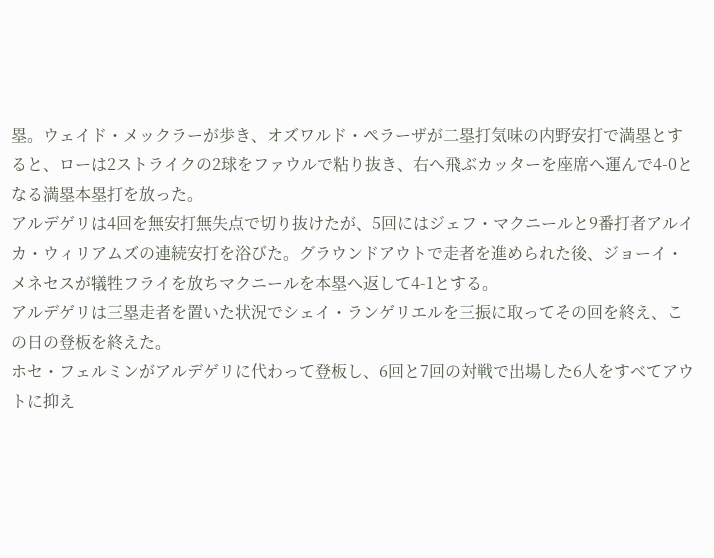塁。ウェイド・メックラーが歩き、オズワルド・ペラーザが二塁打気味の内野安打で満塁とすると、ローは2ストライクの2球をファウルで粘り抜き、右へ飛ぶカッターを座席へ運んで4-0となる満塁本塁打を放った。
アルデゲリは4回を無安打無失点で切り抜けたが、5回にはジェフ・マクニールと9番打者アルイカ・ウィリアムズの連続安打を浴びた。グラウンドアウトで走者を進められた後、ジョーイ・メネセスが犠牲フライを放ちマクニールを本塁へ返して4-1とする。
アルデゲリは三塁走者を置いた状況でシェイ・ランゲリエルを三振に取ってその回を終え、この日の登板を終えた。
ホセ・フェルミンがアルデゲリに代わって登板し、6回と7回の対戦で出場した6人をすべてアウトに抑え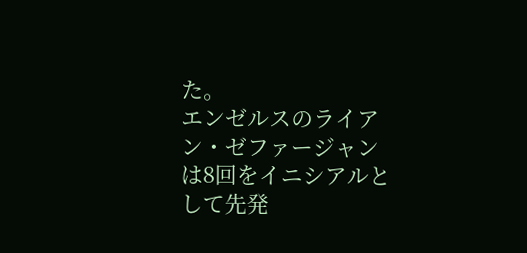た。
エンゼルスのライアン・ゼファージャンは8回をイニシアルとして先発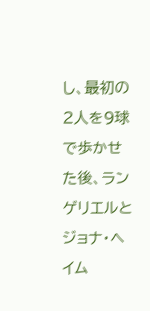し、最初の2人を9球で歩かせた後、ランゲリエルとジョナ・ヘイム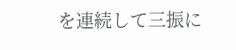を連続して三振に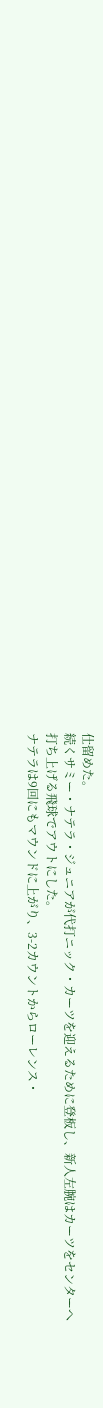仕留めた。
続くサミー・ナテラ・ジュニアが代打ニック・カーツを迎えるために登板し、新人左腕はカーツをセンターへ打ち上げる飛球でアウトにした。
ナテラは9回にもマウンドに上がり、3-2カウントからローレンス・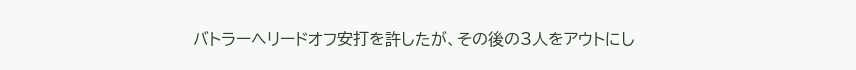バトラーへリードオフ安打を許したが、その後の3人をアウトにし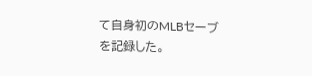て自身初のMLBセーブを記録した。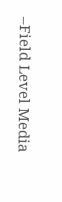–Field Level Media